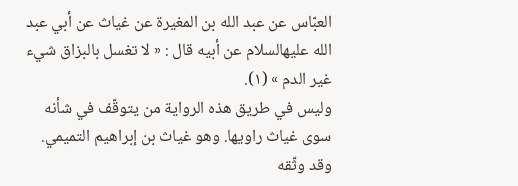العبّاس عن عبد الله بن المغيرة عن غياث عن أبي عبد الله عليهالسلام عن أبيه قال : « لا تغسل بالبزاق شيء غير الدم » (١).
وليس في طريق هذه الرواية من يتوقّف في شأنه سوى غياث راويها. وهو غياث بن إبراهيم التميمي. وقد وثّقه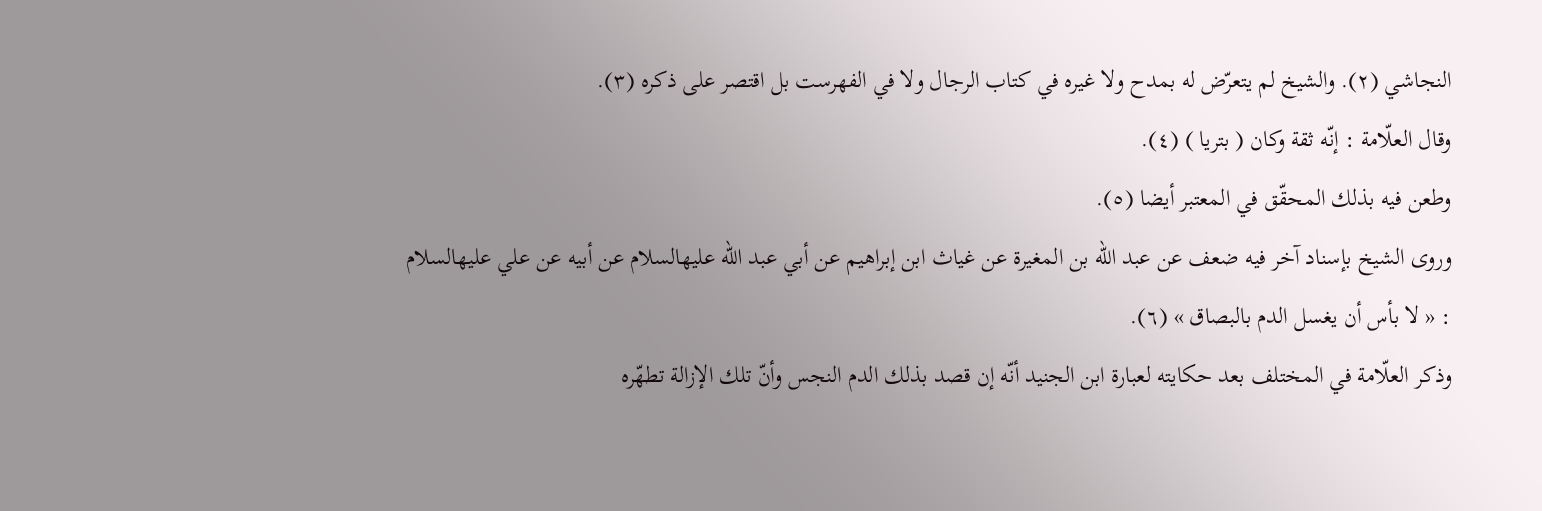النجاشي (٢). والشيخ لم يتعرّض له بمدح ولا غيره في كتاب الرجال ولا في الفهرست بل اقتصر على ذكره (٣).
وقال العلّامة : إنّه ثقة وكان ( بتريا ) (٤).
وطعن فيه بذلك المحقّق في المعتبر أيضا (٥).
وروى الشيخ بإسناد آخر فيه ضعف عن عبد الله بن المغيرة عن غياث ابن إبراهيم عن أبي عبد الله عليهالسلام عن أبيه عن علي عليهالسلام : « لا بأس أن يغسل الدم بالبصاق » (٦).
وذكر العلّامة في المختلف بعد حكايته لعبارة ابن الجنيد أنّه إن قصد بذلك الدم النجس وأنّ تلك الإزالة تطهّره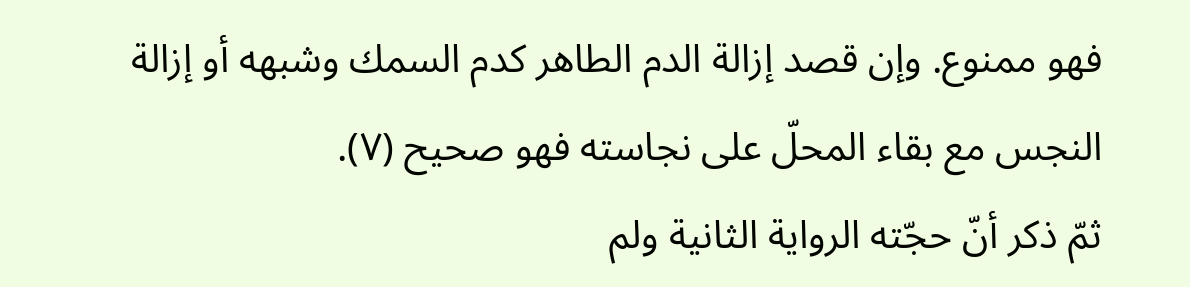فهو ممنوع. وإن قصد إزالة الدم الطاهر كدم السمك وشبهه أو إزالة النجس مع بقاء المحلّ على نجاسته فهو صحيح (٧).
ثمّ ذكر أنّ حجّته الرواية الثانية ولم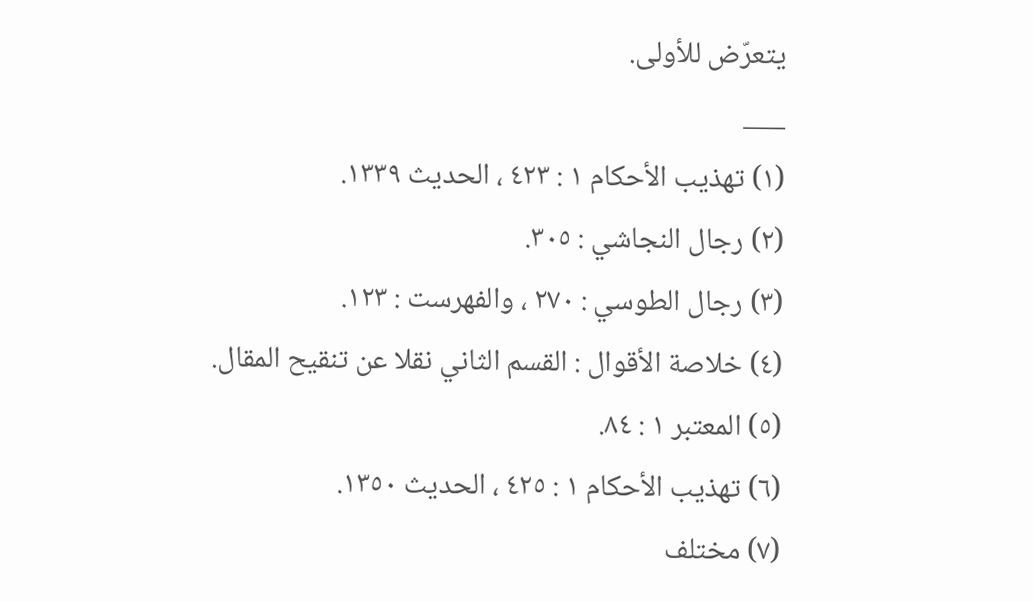يتعرّض للأولى.
___
(١) تهذيب الأحكام ١ : ٤٢٣ ، الحديث ١٣٣٩.
(٢) رجال النجاشي : ٣٠٥.
(٣) رجال الطوسي : ٢٧٠ ، والفهرست : ١٢٣.
(٤) خلاصة الأقوال : القسم الثاني نقلا عن تنقيح المقال.
(٥) المعتبر ١ : ٨٤.
(٦) تهذيب الأحكام ١ : ٤٢٥ ، الحديث ١٣٥٠.
(٧) مختلف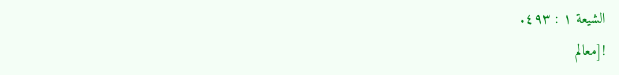الشيعة ١ : ٤٩٣.
![معالم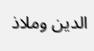الدين وملاذ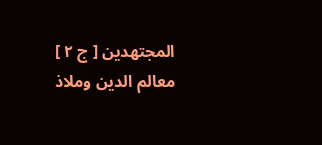المجتهدين [ ج ٢ ] معالم الدين وملاذ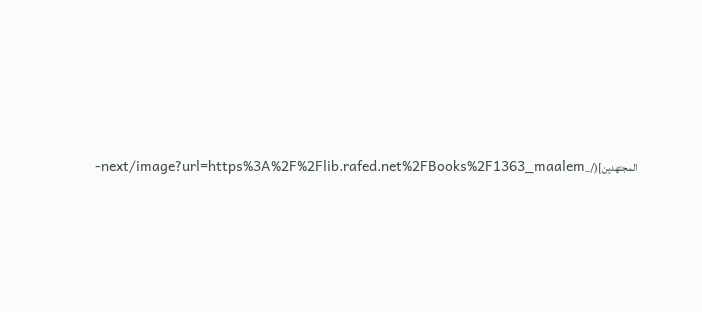المجتهدين](/_next/image?url=https%3A%2F%2Flib.rafed.net%2FBooks%2F1363_maalem-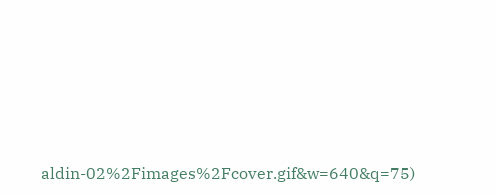aldin-02%2Fimages%2Fcover.gif&w=640&q=75)